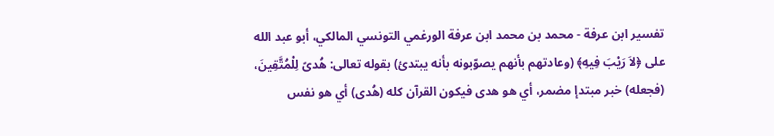تفسير ابن عرفة - محمد بن محمد ابن عرفة الورغمي التونسي المالكي، أبو عبد الله
على ﴿لاَ رَيْبَ فِيهِ﴾ (وعادتهم بأنهم يصوّبونه بأنه يبتدئ) بقوله تعالى: هُدىً لِلْمُتَّقِينَ، (فجعله) خبر مبتدإ مضمر، أي هو هدى فيكون القرآن كله (هُدى) أي هو نفس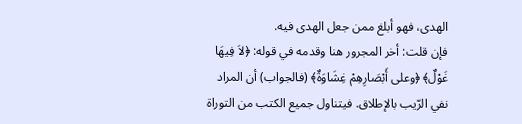الهدى، فهو أبلغ ممن جعل الهدى فيه.
فإن قلت: أخر المجرور هنا وقدمه في قوله: ﴿لاَ فِيهَا غَوْلٌ﴾ ﴿وعلى أَبْصَارِهِمْ غِشَاوَةٌ﴾ (فالجواب) أن المراد نفي الرّيب بالإطلاق. فيتناول جميع الكتب من التوراة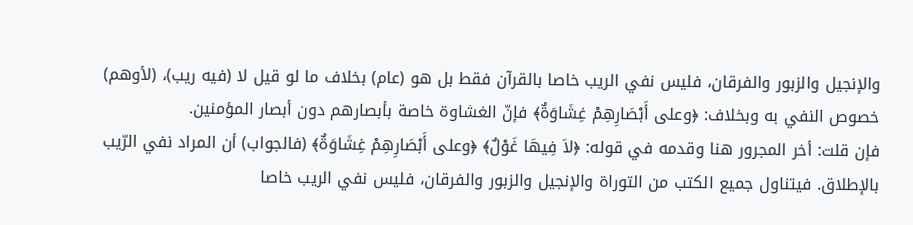والإنجيل والزبور والفرقان، فليس نفي الريب خاصا بالقرآن فقط بل هو (عام) بخلاف ما لو قيل لا (فيه ريب)، (لأوهم) خصوص النفي به وبخلاف: ﴿وعلى أَبْصَارِهِمْ غِشَاوَةٌ﴾ فإنّ الغشاوة خاصة بأبصارهم دون أبصار المؤمنين.
فإن قلت: أخر المجرور هنا وقدمه في قوله: ﴿لاَ فِيهَا غَوْلٌ﴾ ﴿وعلى أَبْصَارِهِمْ غِشَاوَةٌ﴾ (فالجواب) أن المراد نفي الرّيب بالإطلاق. فيتناول جميع الكتب من التوراة والإنجيل والزبور والفرقان، فليس نفي الريب خاصا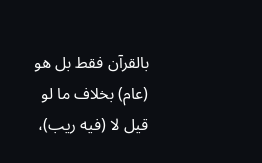بالقرآن فقط بل هو (عام) بخلاف ما لو قيل لا (فيه ريب)،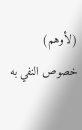(لأوهم) خصوص النفي به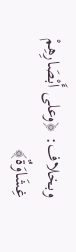وبخلاف: ﴿وعلى أَبْصَارِهِمْ غِشَاوَةٌ﴾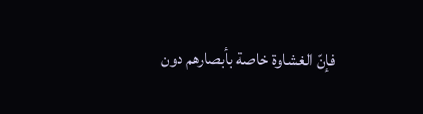فإنّ الغشاوة خاصة بأبصارهم دون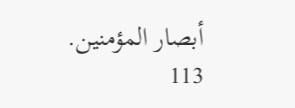أبصار المؤمنين.
113